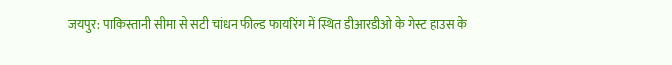जयपुर: पाकिस्तानी सीमा से सटी चांधन फील्ड फायरिंग में स्थित डीआरडीओ के गेस्ट हाउस के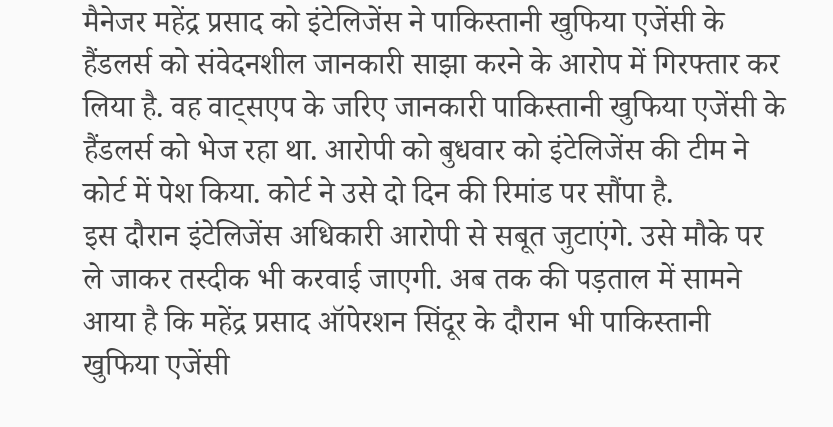मैनेजर महेंद्र प्रसाद को इंटेलिजेंस ने पाकिस्तानी खुफिया एजेंसी के हैंडलर्स को संवेदनशील जानकारी साझा करने के आरोप में गिरफ्तार कर लिया है. वह वाट्सएप के जरिए जानकारी पाकिस्तानी खुफिया एजेंसी के हैंडलर्स को भेज रहा था. आरोपी को बुधवार को इंटेलिजेंस की टीम ने कोर्ट में पेश किया. कोर्ट ने उसे दो दिन की रिमांड पर सौंपा है.
इस दौरान इंटेलिजेंस अधिकारी आरोपी से सबूत जुटाएंगे. उसे मौके पर ले जाकर तस्दीक भी करवाई जाएगी. अब तक की पड़ताल में सामने आया है कि महेंद्र प्रसाद ऑपेरशन सिंदूर के दौरान भी पाकिस्तानी खुफिया एजेंसी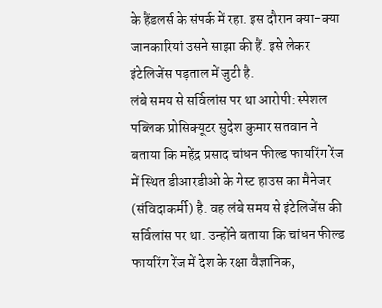के हैंडलर्स के संपर्क में रहा. इस दौरान क्या-क्या जानकारियां उसने साझा की हैं. इसे लेकर इंटेलिजेंस पड़ताल में जुटी है.
लंबे समय से सर्विलांस पर था आरोपी: स्पेशल पब्लिक प्रोसिक्यूटर सुदेश कुमार सतवान ने बताया कि महेंद्र प्रसाद चांधन फील्ड फायरिंग रेंज में स्थित डीआरडीओ के गेस्ट हाउस का मैनेजर (संविदाकर्मी) है. वह लंबे समय से इंटेलिजेंस की सर्विलांस पर था. उन्होंने बताया कि चांधन फील्ड फायरिंग रेंज में देश के रक्षा वैज्ञानिक,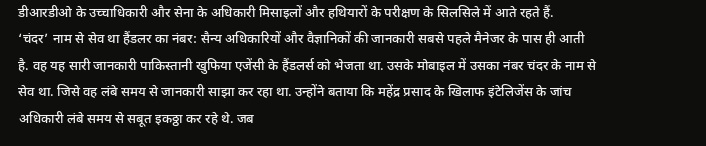डीआरडीओ के उच्चाधिकारी और सेना के अधिकारी मिसाइलों और हथियारों के परीक्षण के सिलसिले में आते रहते हैं.
‘चंदर’ नाम से सेव था हैंडलर का नंबर: सैन्य अधिकारियों और वैज्ञानिकों की जानकारी सबसे पहले मैनेजर के पास ही आती है. वह यह सारी जानकारी पाकिस्तानी खुफिया एजेंसी के हैंडलर्स को भेजता था. उसके मोबाइल में उसका नंबर चंदर के नाम से सेव था. जिसे वह लंबे समय से जानकारी साझा कर रहा था. उन्होंने बताया कि महेंद्र प्रसाद के खिलाफ इंटेलिजेंस के जांच अधिकारी लंबे समय से सबूत इकठ्ठा कर रहे थे. जब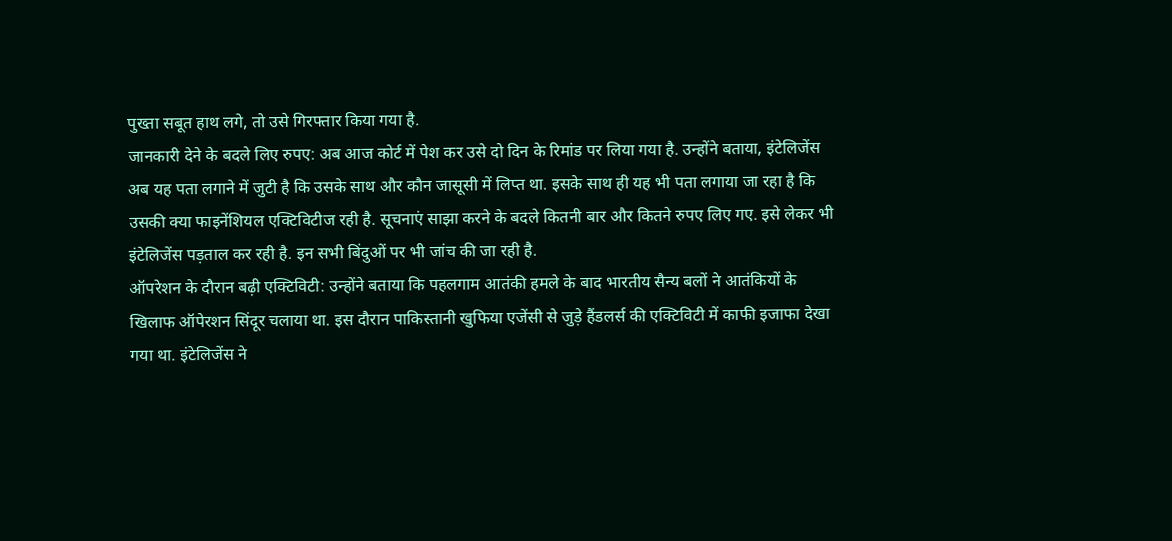पुख्ता सबूत हाथ लगे, तो उसे गिरफ्तार किया गया है.
जानकारी देने के बदले लिए रुपए: अब आज कोर्ट में पेश कर उसे दो दिन के रिमांड पर लिया गया है. उन्होंने बताया, इंटेलिजेंस अब यह पता लगाने में जुटी है कि उसके साथ और कौन जासूसी में लिप्त था. इसके साथ ही यह भी पता लगाया जा रहा है कि उसकी क्या फाइनेंशियल एक्टिविटीज रही है. सूचनाएं साझा करने के बदले कितनी बार और कितने रुपए लिए गए. इसे लेकर भी इंटेलिजेंस पड़ताल कर रही है. इन सभी बिंदुओं पर भी जांच की जा रही है.
ऑपरेशन के दौरान बढ़ी एक्टिविटी: उन्होंने बताया कि पहलगाम आतंकी हमले के बाद भारतीय सैन्य बलों ने आतंकियों के खिलाफ ऑपेरशन सिंदूर चलाया था. इस दौरान पाकिस्तानी खुफिया एजेंसी से जुड़े हैंडलर्स की एक्टिविटी में काफी इजाफा देखा गया था. इंटेलिजेंस ने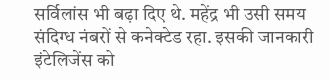सर्विलांस भी बढ़ा दिए थे. महेंद्र भी उसी समय संदिग्ध नंबरों से कनेक्टेड रहा. इसकी जानकारी इंटेलिजेंस को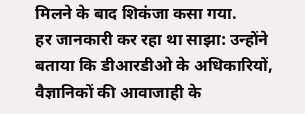मिलने के बाद शिकंजा कसा गया.
हर जानकारी कर रहा था साझा: उन्होंने बताया कि डीआरडीओ के अधिकारियों, वैज्ञानिकों की आवाजाही के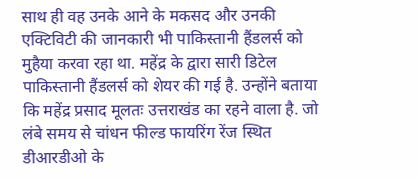साथ ही वह उनके आने के मकसद और उनकी एक्टिविटी की जानकारी भी पाकिस्तानी हैंडलर्स को मुहैया करवा रहा था. महेंद्र के द्वारा सारी डिटेल पाकिस्तानी हैंडलर्स को शेयर की गई है. उन्होंने बताया कि महेंद्र प्रसाद मूलतः उत्तराखंड का रहने वाला है. जो लंबे समय से चांधन फील्ड फायरिंग रेंज स्थित डीआरडीओ के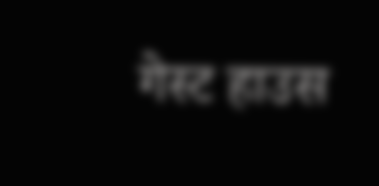गेस्ट हाउस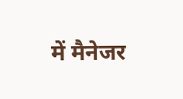में मैनेजर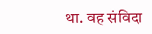था. वह संविदा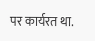पर कार्यरत था.